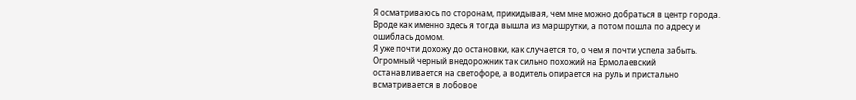Я осматриваюсь по сторонам, прикидывая, чем мне можно добраться в центр города. Вроде как именно здесь я тогда вышла из маршрутки, а потом пошла по адресу и ошиблась домом.
Я уже почти дохожу до остановки, как случается то, о чем я почти успела забыть. Огромный черный внедорожник так сильно похожий на Ермолаевский останавливается на светофоре, а водитель опирается на руль и пристально всматривается в лобовое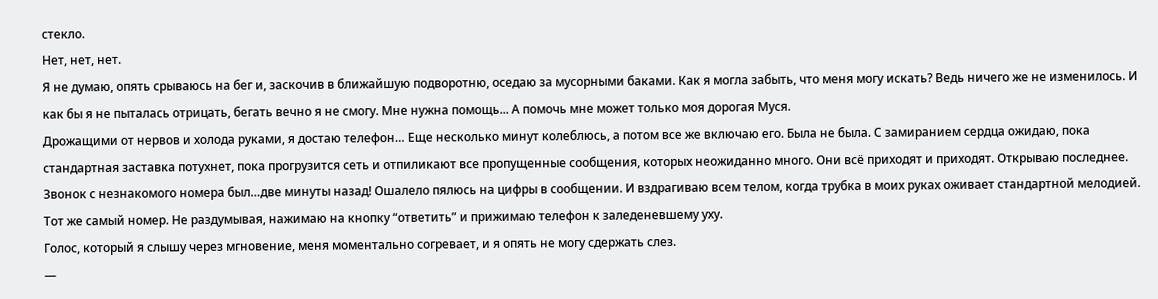стекло.
Нет, нет, нет.
Я не думаю, опять срываюсь на бег и, заскочив в ближайшую подворотню, оседаю за мусорными баками. Как я могла забыть, что меня могу искать? Ведь ничего же не изменилось. И как бы я не пыталась отрицать, бегать вечно я не смогу. Мне нужна помощь... А помочь мне может только моя дорогая Муся.
Дрожащими от нервов и холода руками, я достаю телефон… Еще несколько минут колеблюсь, а потом все же включаю его. Была не была. С замиранием сердца ожидаю, пока стандартная заставка потухнет, пока прогрузится сеть и отпиликают все пропущенные сообщения, которых неожиданно много. Они всё приходят и приходят. Открываю последнее. Звонок с незнакомого номера был…две минуты назад! Ошалело пялюсь на цифры в сообщении. И вздрагиваю всем телом, когда трубка в моих руках оживает стандартной мелодией. Тот же самый номер. Не раздумывая, нажимаю на кнопку “ответить” и прижимаю телефон к заледеневшему уху.
Голос, который я слышу через мгновение, меня моментально согревает, и я опять не могу сдержать слез.
—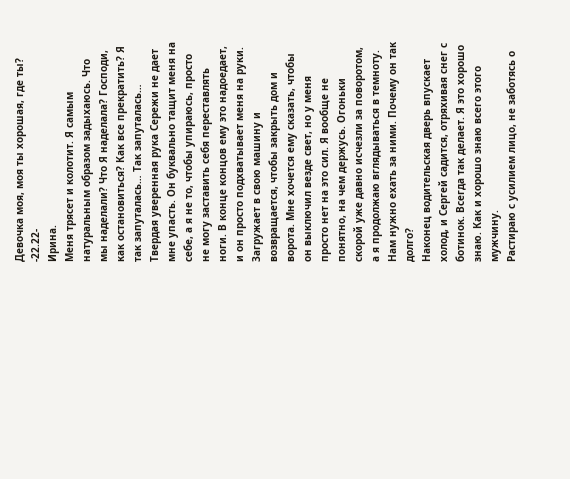Девочка моя, моя ты хорошая, где ты?
-22.22-
Ирина.
Меня трясет и колотит. Я самым натуральным образом задыхаюсь. Что мы наделали? Что Я наделала? Господи, как остановиться? Как все прекратить? Я так запуталась… Так запуталась…
Твердая уверенная рука Сережи не дает мне упасть. Он буквально тащит меня на себе, а я не то, чтобы упираюсь, просто не могу заставить себя переставлять ноги. В конце концов ему это надоедает, и он просто подхватывает меня на руки. Загружает в свою машину и возвращается, чтобы закрыть дом и ворота. Мне хочется ему сказать, чтобы он выключил везде свет, но у меня просто нет на это сил. Я вообще не понятно, на чем держусь. Огоньки скорой уже давно исчезли за поворотом, а я продолжаю вглядываться в темноту. Нам нужно ехать за ними. Почему он так долго?
Наконец водительская дверь впускает холод, и Сергей садится, отряхивая снег с ботинок. Всегда так делает. Я это хорошо знаю. Как и хорошо знаю всего этого мужчину.
Растираю с усилием лицо, не заботясь о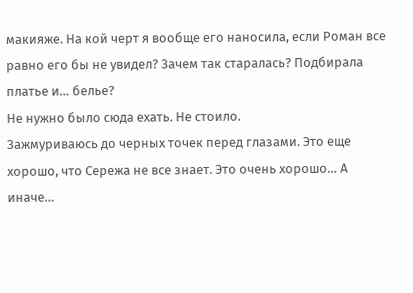макияже. На кой черт я вообще его наносила, если Роман все равно его бы не увидел? Зачем так старалась? Подбирала платье и… белье?
Не нужно было сюда ехать. Не стоило.
Зажмуриваюсь до черных точек перед глазами. Это еще хорошо, что Сережа не все знает. Это очень хорошо… А иначе…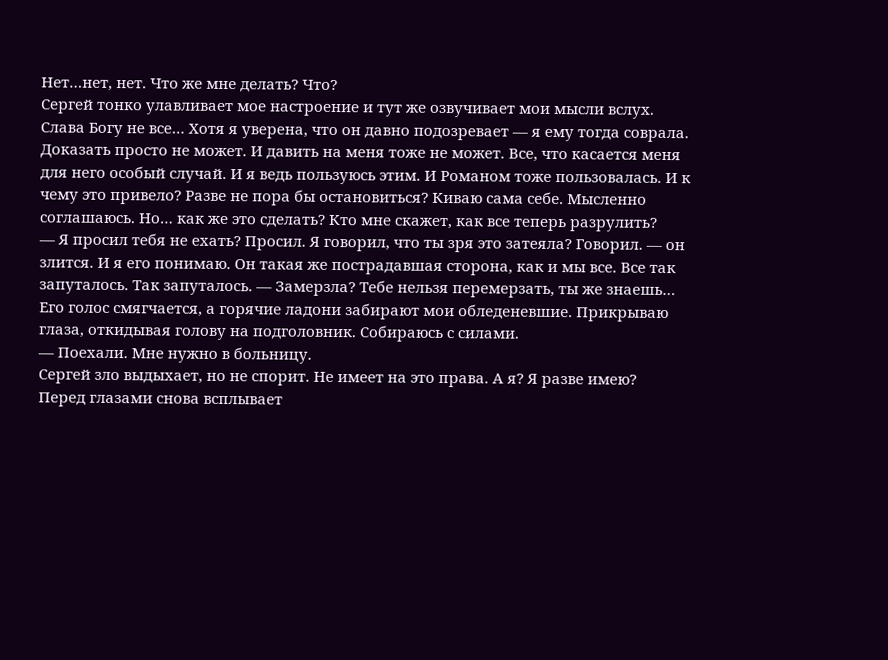Нет…нет, нет. Что же мне делать? Что?
Сергей тонко улавливает мое настроение и тут же озвучивает мои мысли вслух. Слава Богу не все… Хотя я уверена, что он давно подозревает — я ему тогда соврала. Доказать просто не может. И давить на меня тоже не может. Все, что касается меня для него особый случай. И я ведь пользуюсь этим. И Романом тоже пользовалась. И к чему это привело? Разве не пора бы остановиться? Киваю сама себе. Мысленно соглашаюсь. Но… как же это сделать? Кто мне скажет, как все теперь разрулить?
— Я просил тебя не ехать? Просил. Я говорил, что ты зря это затеяла? Говорил. — он злится. И я его понимаю. Он такая же пострадавшая сторона, как и мы все. Все так запуталось. Так запуталось. — Замерзла? Тебе нельзя перемерзать, ты же знаешь…
Его голос смягчается, а горячие ладони забирают мои обледеневшие. Прикрываю глаза, откидывая голову на подголовник. Собираюсь с силами.
— Поехали. Мне нужно в больницу.
Сергей зло выдыхает, но не спорит. Не имеет на это права. А я? Я разве имею?
Перед глазами снова всплывает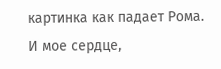картинка как падает Рома. И мое сердце,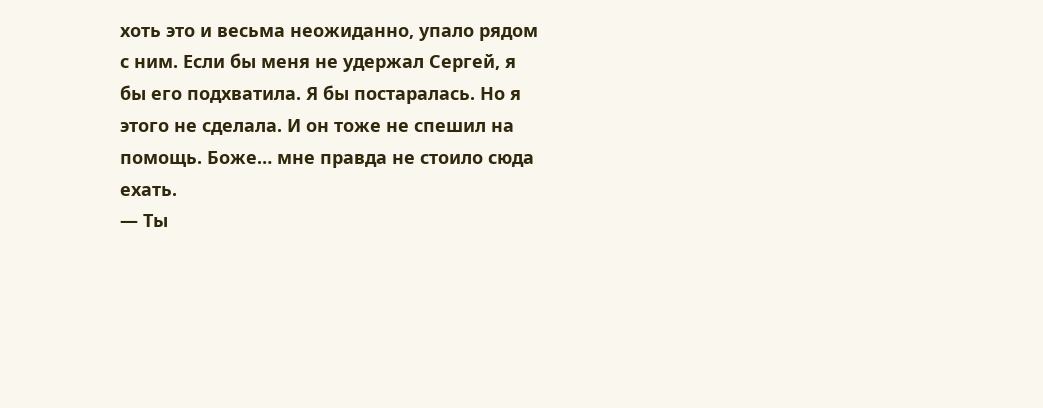хоть это и весьма неожиданно, упало рядом с ним. Если бы меня не удержал Сергей, я бы его подхватила. Я бы постаралась. Но я этого не сделала. И он тоже не спешил на помощь. Боже… мне правда не стоило сюда ехать.
— Ты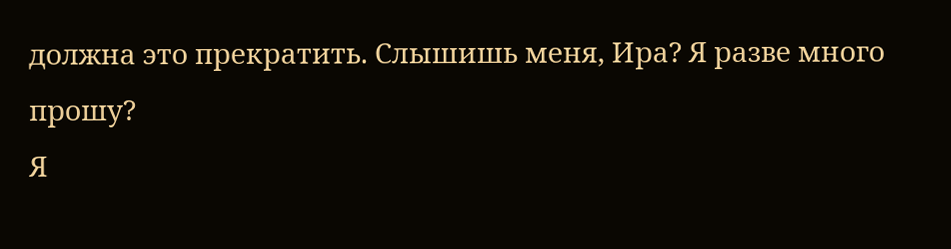должна это прекратить. Слышишь меня, Ира? Я разве много прошу?
Я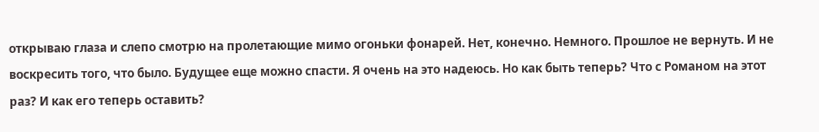открываю глаза и слепо смотрю на пролетающие мимо огоньки фонарей. Нет, конечно. Немного. Прошлое не вернуть. И не воскресить того, что было. Будущее еще можно спасти. Я очень на это надеюсь. Но как быть теперь? Что с Романом на этот раз? И как его теперь оставить?